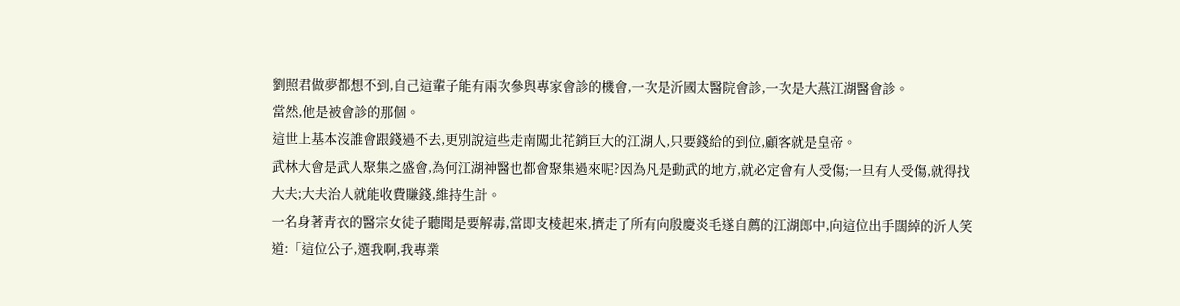劉照君做夢都想不到,自己這輩子能有兩次參與專家會診的機會,一次是沂國太醫院會診,一次是大燕江湖醫會診。
當然,他是被會診的那個。
這世上基本沒誰會跟錢過不去,更別說這些走南闖北花銷巨大的江湖人,只要錢給的到位,顧客就是皇帝。
武林大會是武人聚集之盛會,為何江湖神醫也都會聚集過來呢?因為凡是動武的地方,就必定會有人受傷;一旦有人受傷,就得找大夫;大夫治人就能收費賺錢,維持生計。
一名身著青衣的醫宗女徒子聽聞是要解毒,當即支棱起來,擠走了所有向殷慶炎毛遂自薦的江湖郎中,向這位出手闊綽的沂人笑道:「這位公子,選我啊,我專業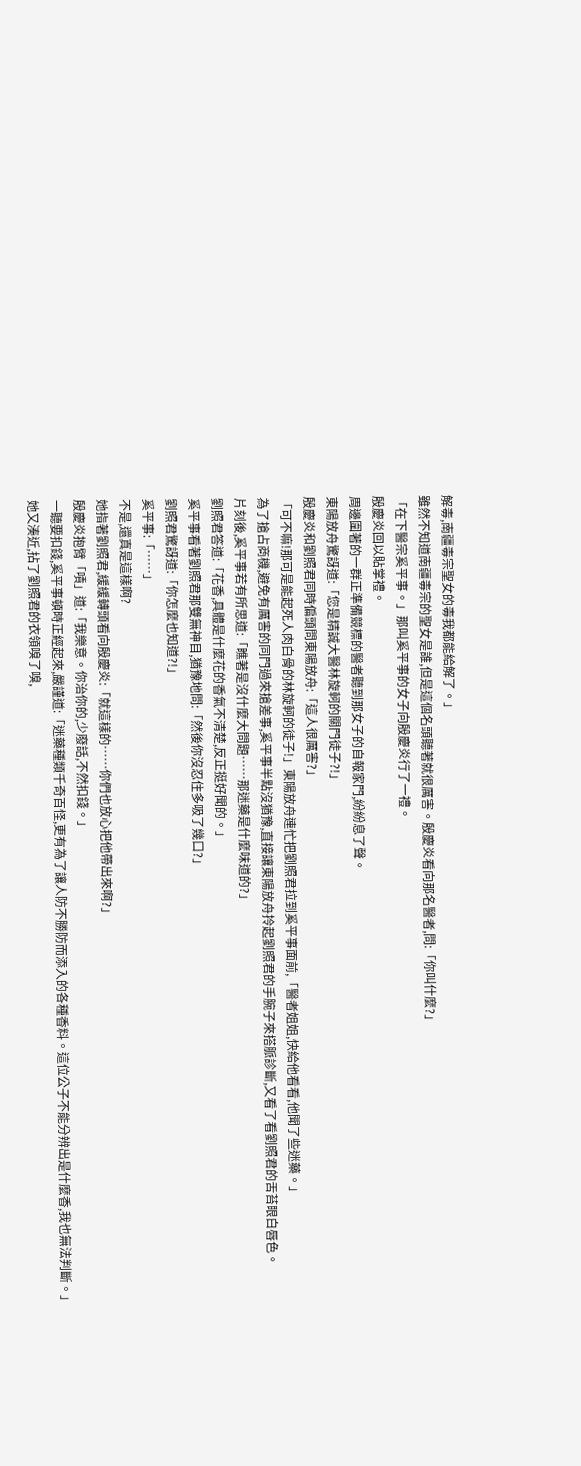解毒,南疆毒宗聖女的毒我都能給解了。」
雖然不知道南疆毒宗的聖女是誰,但是這個名頭聽著就很厲害。殷慶炎看向那名醫者,問:「你叫什麼?」
「在下醫宗奚平事。」那叫奚平事的女子向殷慶炎行了一禮。
殷慶炎回以貼掌禮。
周邊圍著的一群正準備競標的醫者聽到那女子的自報家門,紛紛息了聲。
東陽放舟驚訝道:「您是精誠大醫林旋軻的關門徒子?!」
殷慶炎和劉照君同時偏頭問東陽放舟:「這人很厲害?」
「可不嘛!那可是能起死人肉白骨的林旋軻的徒子!」東陽放舟連忙把劉照君拉到奚平事面前,「醫者姐姐,快給他看看,他聞了些迷藥。」
為了搶占商機,避免有厲害的同門過來搶差事,奚平事半點沒猶豫,直接讓東陽放舟拎起劉照君的手腕子來搭脈診斷,又看了看劉照君的舌苔眼白唇色。
片刻後,奚平事若有所思道:「瞧著是沒什麼大問題……那迷藥是什麼味道的?」
劉照君答道:「花香,具體是什麼花的香氣不清楚,反正挺好聞的。」
奚平事看著劉照君那雙無神目,猶豫地問:「然後你沒忍住多吸了幾口?」
劉照君驚訝道:「你怎麼也知道?!」
奚平事:「……」
不是,還真是這樣啊?
她指著劉照君,緩緩轉頭看向殷慶炎:「就這樣的……你們也放心把他帶出來啊?」
殷慶炎抱臂「嘖」道:「我樂意。你治你的,少廢話,不然扣錢。」
一聽要扣錢,奚平事頓時正經起來,嚴謹道:「迷藥種類千奇百怪,更有為了讓人防不勝防而添入的各種香料。這位公子不能分辨出是什麼香,我也無法判斷。」
她又湊近,拈了劉照君的衣領嗅了嗅,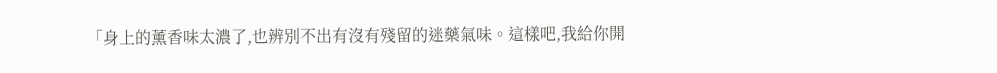「身上的薰香味太濃了,也辨別不出有沒有殘留的迷藥氣味。這樣吧,我給你開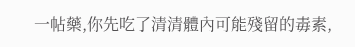一帖藥,你先吃了清清體內可能殘留的毒素,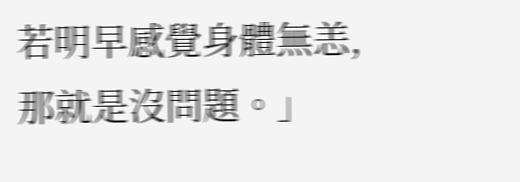若明早感覺身體無恙,那就是沒問題。」